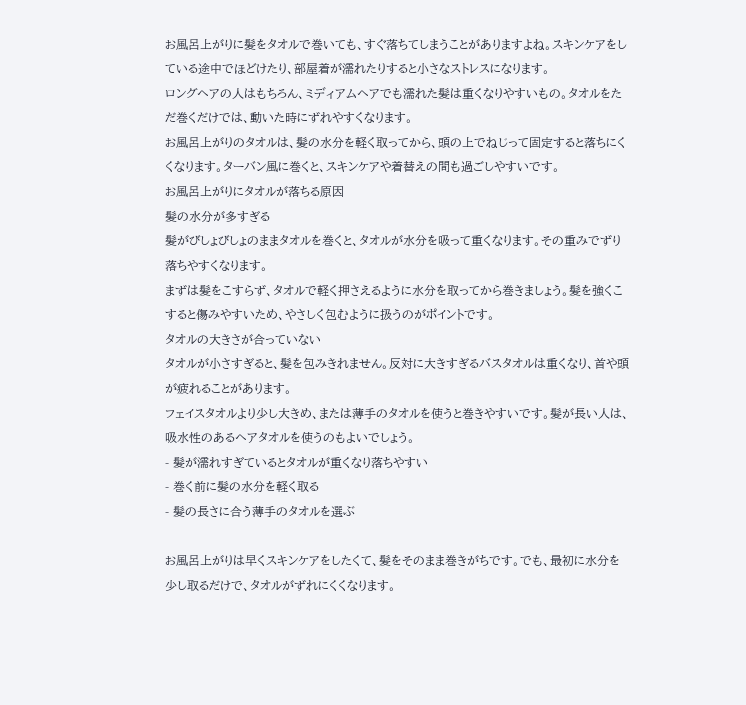お風呂上がりに髪をタオルで巻いても、すぐ落ちてしまうことがありますよね。スキンケアをしている途中でほどけたり、部屋着が濡れたりすると小さなストレスになります。
ロングヘアの人はもちろん、ミディアムヘアでも濡れた髪は重くなりやすいもの。タオルをただ巻くだけでは、動いた時にずれやすくなります。
お風呂上がりのタオルは、髪の水分を軽く取ってから、頭の上でねじって固定すると落ちにくくなります。ターバン風に巻くと、スキンケアや着替えの間も過ごしやすいです。
お風呂上がりにタオルが落ちる原因
髪の水分が多すぎる
髪がびしょびしょのままタオルを巻くと、タオルが水分を吸って重くなります。その重みでずり落ちやすくなります。
まずは髪をこすらず、タオルで軽く押さえるように水分を取ってから巻きましょう。髪を強くこすると傷みやすいため、やさしく包むように扱うのがポイントです。
タオルの大きさが合っていない
タオルが小さすぎると、髪を包みきれません。反対に大きすぎるバスタオルは重くなり、首や頭が疲れることがあります。
フェイスタオルより少し大きめ、または薄手のタオルを使うと巻きやすいです。髪が長い人は、吸水性のあるヘアタオルを使うのもよいでしょう。
- 髪が濡れすぎているとタオルが重くなり落ちやすい
- 巻く前に髪の水分を軽く取る
- 髪の長さに合う薄手のタオルを選ぶ

お風呂上がりは早くスキンケアをしたくて、髪をそのまま巻きがちです。でも、最初に水分を少し取るだけで、タオルがずれにくくなります。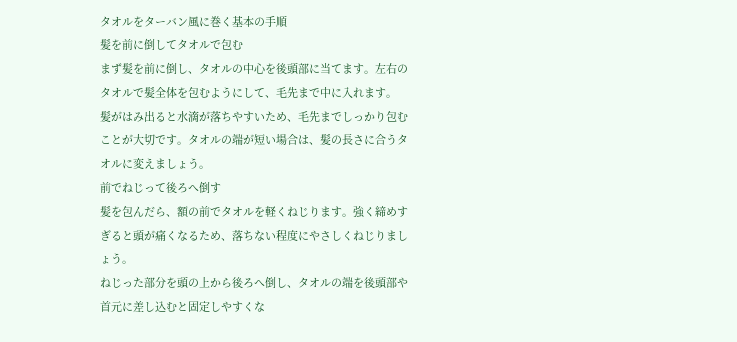タオルをターバン風に巻く基本の手順
髪を前に倒してタオルで包む
まず髪を前に倒し、タオルの中心を後頭部に当てます。左右のタオルで髪全体を包むようにして、毛先まで中に入れます。
髪がはみ出ると水滴が落ちやすいため、毛先までしっかり包むことが大切です。タオルの端が短い場合は、髪の長さに合うタオルに変えましょう。
前でねじって後ろへ倒す
髪を包んだら、額の前でタオルを軽くねじります。強く締めすぎると頭が痛くなるため、落ちない程度にやさしくねじりましょう。
ねじった部分を頭の上から後ろへ倒し、タオルの端を後頭部や首元に差し込むと固定しやすくな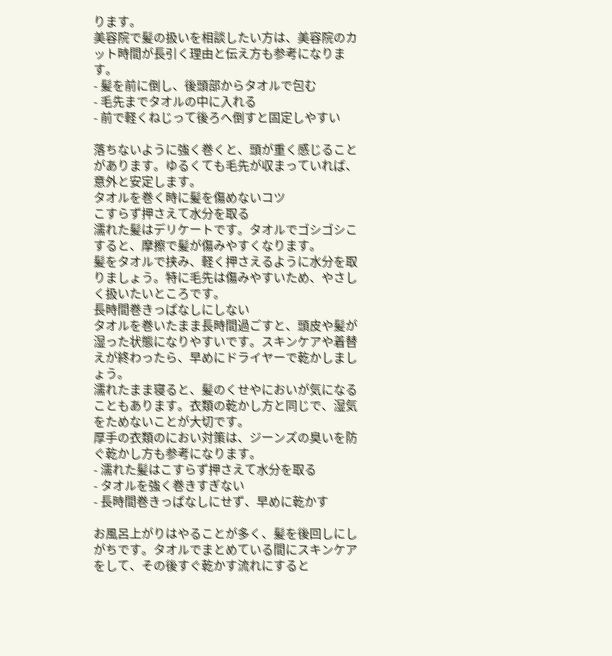ります。
美容院で髪の扱いを相談したい方は、美容院のカット時間が長引く理由と伝え方も参考になります。
- 髪を前に倒し、後頭部からタオルで包む
- 毛先までタオルの中に入れる
- 前で軽くねじって後ろへ倒すと固定しやすい

落ちないように強く巻くと、頭が重く感じることがあります。ゆるくても毛先が収まっていれば、意外と安定します。
タオルを巻く時に髪を傷めないコツ
こすらず押さえて水分を取る
濡れた髪はデリケートです。タオルでゴシゴシこすると、摩擦で髪が傷みやすくなります。
髪をタオルで挟み、軽く押さえるように水分を取りましょう。特に毛先は傷みやすいため、やさしく扱いたいところです。
長時間巻きっぱなしにしない
タオルを巻いたまま長時間過ごすと、頭皮や髪が湿った状態になりやすいです。スキンケアや着替えが終わったら、早めにドライヤーで乾かしましょう。
濡れたまま寝ると、髪のくせやにおいが気になることもあります。衣類の乾かし方と同じで、湿気をためないことが大切です。
厚手の衣類のにおい対策は、ジーンズの臭いを防ぐ乾かし方も参考になります。
- 濡れた髪はこすらず押さえて水分を取る
- タオルを強く巻きすぎない
- 長時間巻きっぱなしにせず、早めに乾かす

お風呂上がりはやることが多く、髪を後回しにしがちです。タオルでまとめている間にスキンケアをして、その後すぐ乾かす流れにすると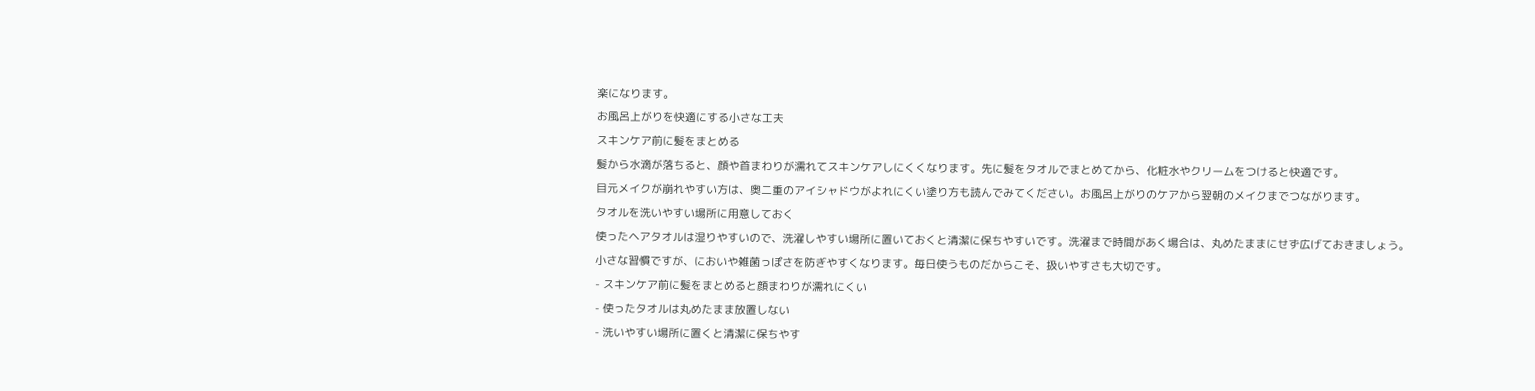楽になります。
お風呂上がりを快適にする小さな工夫
スキンケア前に髪をまとめる
髪から水滴が落ちると、顔や首まわりが濡れてスキンケアしにくくなります。先に髪をタオルでまとめてから、化粧水やクリームをつけると快適です。
目元メイクが崩れやすい方は、奥二重のアイシャドウがよれにくい塗り方も読んでみてください。お風呂上がりのケアから翌朝のメイクまでつながります。
タオルを洗いやすい場所に用意しておく
使ったヘアタオルは湿りやすいので、洗濯しやすい場所に置いておくと清潔に保ちやすいです。洗濯まで時間があく場合は、丸めたままにせず広げておきましょう。
小さな習慣ですが、においや雑菌っぽさを防ぎやすくなります。毎日使うものだからこそ、扱いやすさも大切です。
- スキンケア前に髪をまとめると顔まわりが濡れにくい
- 使ったタオルは丸めたまま放置しない
- 洗いやすい場所に置くと清潔に保ちやす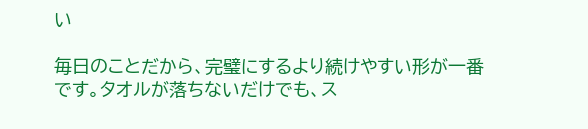い

毎日のことだから、完璧にするより続けやすい形が一番です。タオルが落ちないだけでも、ス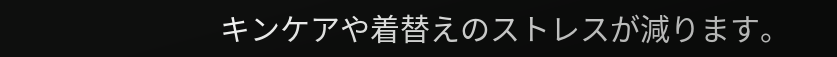キンケアや着替えのストレスが減ります。